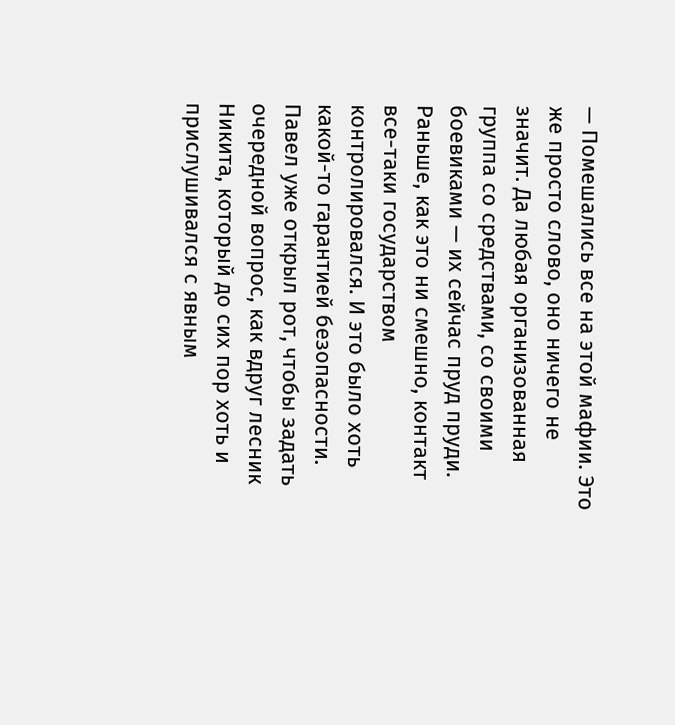— Помешались все на этой мафии. Это же просто слово, оно ничего не значит. Да любая организованная группа со средствами, со своими боевиками — их сейчас пруд пруди. Раньше, как это ни смешно, контакт все-таки государством контролировался. И это было хоть какой-то гарантией безопасности.
Павел уже открыл рот, чтобы задать очередной вопрос, как вдруг лесник Никита, который до сих пор хоть и прислушивался с явным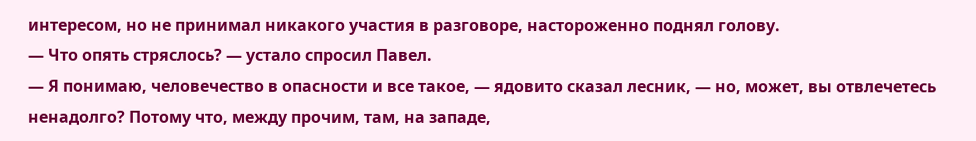интересом, но не принимал никакого участия в разговоре, настороженно поднял голову.
— Что опять стряслось? — устало спросил Павел.
— Я понимаю, человечество в опасности и все такое, — ядовито сказал лесник, — но, может, вы отвлечетесь ненадолго? Потому что, между прочим, там, на западе,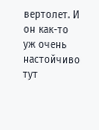вертолет. И он как-то уж очень настойчиво тут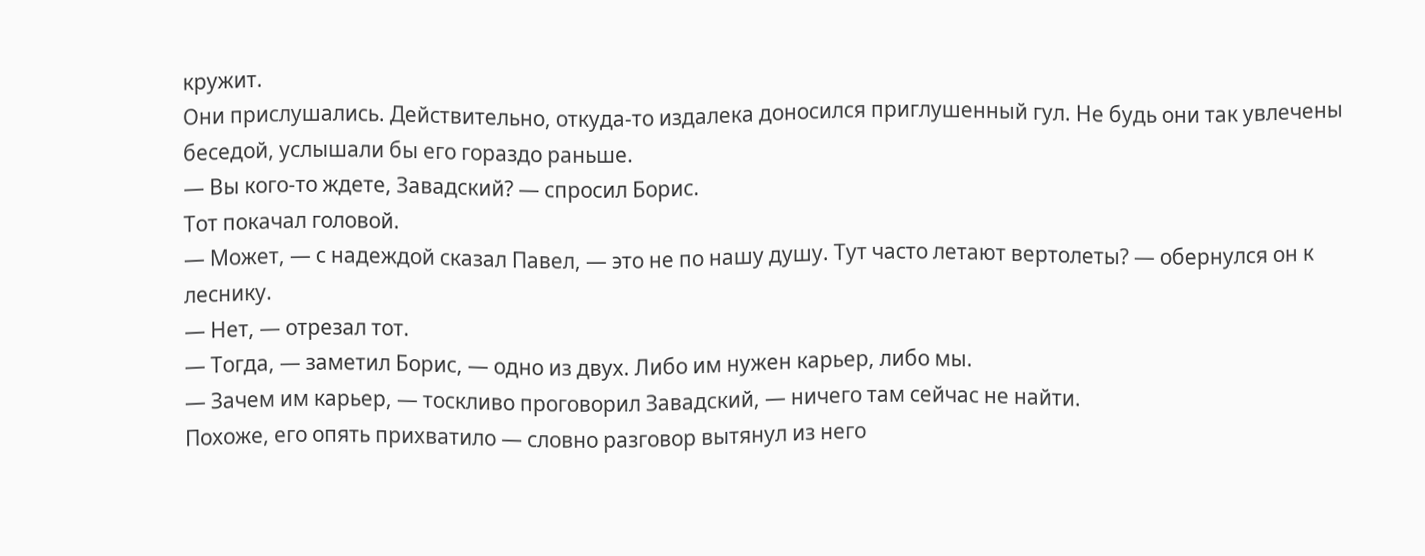кружит.
Они прислушались. Действительно, откуда-то издалека доносился приглушенный гул. Не будь они так увлечены беседой, услышали бы его гораздо раньше.
— Вы кого-то ждете, Завадский? — спросил Борис.
Тот покачал головой.
— Может, — с надеждой сказал Павел, — это не по нашу душу. Тут часто летают вертолеты? — обернулся он к леснику.
— Нет, — отрезал тот.
— Тогда, — заметил Борис, — одно из двух. Либо им нужен карьер, либо мы.
— Зачем им карьер, — тоскливо проговорил Завадский, — ничего там сейчас не найти.
Похоже, его опять прихватило — словно разговор вытянул из него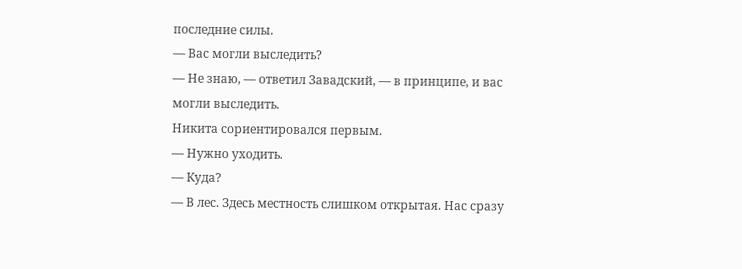последние силы.
— Вас могли выследить?
— Не знаю, — ответил Завадский, — в принципе, и вас могли выследить.
Никита сориентировался первым.
— Нужно уходить.
— Куда?
— В лес. Здесь местность слишком открытая. Нас сразу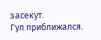засекут.
Гул приближался.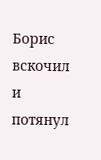Борис вскочил и потянул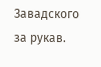Завадского за рукав.